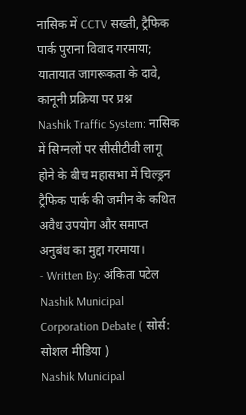नासिक में CCTV सख्ती, ट्रैफिक पार्क पुराना विवाद गरमाया; यातायात जागरूकता के दावे, कानूनी प्रक्रिया पर प्रश्न
Nashik Traffic System: नासिक में सिग्नलों पर सीसीटीवी लागू होने के बीच महासभा में चिल्ड्रन ट्रैफिक पार्क की जमीन के कथित अवैध उपयोग और समाप्त अनुबंध का मुद्दा गरमाया।
- Written By: अंकिता पटेल
Nashik Municipal Corporation Debate ( सोर्स: सोशल मीडिया )
Nashik Municipal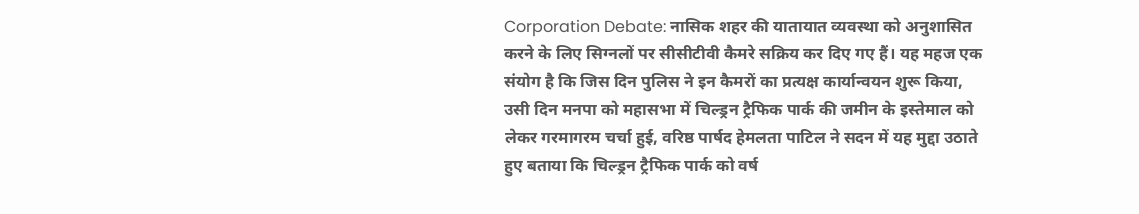Corporation Debate: नासिक शहर की यातायात व्यवस्था को अनुशासित करने के लिए सिग्नलों पर सीसीटीवी कैमरे सक्रिय कर दिए गए हैं। यह महज एक संयोग है कि जिस दिन पुलिस ने इन कैमरों का प्रत्यक्ष कार्यान्वयन शुरू किया, उसी दिन मनपा को महासभा में चिल्ड्रन ट्रैफिक पार्क की जमीन के इस्तेमाल को लेकर गरमागरम चर्चा हुई, वरिष्ठ पार्षद हेमलता पाटिल ने सदन में यह मुद्दा उठाते हुए बताया कि चिल्ड्रन ट्रैफिक पार्क को वर्ष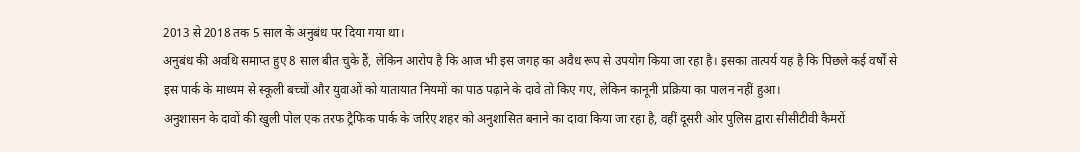2013 से 2018 तक 5 साल के अनुबंध पर दिया गया था।
अनुबंध की अवधि समाप्त हुए 8 साल बीत चुके हैं, लेकिन आरोप है कि आज भी इस जगह का अवैध रूप से उपयोग किया जा रहा है। इसका तात्पर्य यह है कि पिछले कई वर्षों से इस पार्क के माध्यम से स्कूली बच्चों और युवाओं को यातायात नियमों का पाठ पढ़ाने के दावे तो किए गए, लेकिन कानूनी प्रक्रिया का पालन नहीं हुआ।
अनुशासन के दावों की खुली पोल एक तरफ ट्रैफिक पार्क के जरिए शहर को अनुशासित बनाने का दावा किया जा रहा है, वहीं दूसरी ओर पुलिस द्वारा सीसीटीवी कैमरों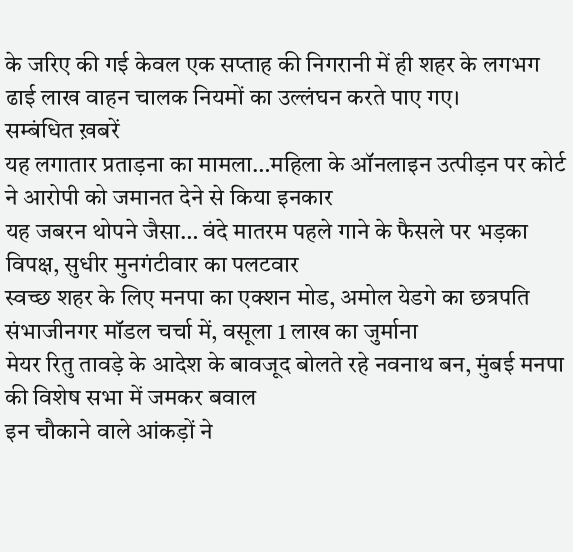के जरिए की गई केवल एक सप्ताह की निगरानी में ही शहर के लगभग ढाई लाख वाहन चालक नियमों का उल्लंघन करते पाए गए।
सम्बंधित ख़बरें
यह लगातार प्रताड़ना का मामला…महिला के ऑनलाइन उत्पीड़न पर कोर्ट ने आरोपी को जमानत देने से किया इनकार
यह जबरन थोपने जैसा… वंदे मातरम पहले गाने के फैसले पर भड़का विपक्ष, सुधीर मुनगंटीवार का पलटवार
स्वच्छ शहर के लिए मनपा का एक्शन मोड, अमोल येडगे का छत्रपति संभाजीनगर मॉडल चर्चा में, वसूला 1 लाख का जुर्माना
मेयर रितु तावड़े के आदेश के बावजूद बोलते रहे नवनाथ बन, मुंबई मनपा की विशेष सभा में जमकर बवाल
इन चौकाने वाले आंकड़ों ने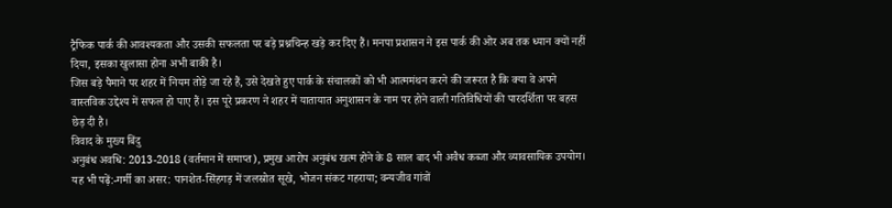ट्रैफिक पार्क की आवश्यकता और उसकी सफलता पर बड़े प्रश्नचिन्ह खड़े कर दिए हैं। मनपा प्रशासन ने इस पार्क की ओर अब तक ध्यान क्यों नहीं दिया, इसका खुलासा होना अभी बाकी है।
जिस बड़े पैमाने पर शहर में नियम तोड़े जा रहे हैं, उसे देखते हुए पार्क के संचालकों को भी आत्ममंथन करने की जरूरत है कि क्या वे अपने वास्तविक उद्देश्य में सफल हो पाए हैं। इस पूरे प्रकरण ने शहर में यातायात अनुशासन के नाम पर होने वाली गतिविधियों की पारदर्शिता पर बहस छेड़ दी है।
विवाद के मुख्य बिंदु
अनुबंध अवधि: 2013-2018 (वर्तमान में समाप्त), प्रमुख आरोप अनुबंध खत्म होने के 8 साल बाद भी अवैध कब्जा और व्यावसायिक उपयोग।
यह भी पढ़ें:-गर्मी का असर: पानशेत-सिंहगड़ में जलस्रोत सूखे, भोजन संकट गहराया; वन्यजीव गांवों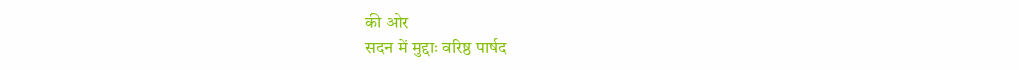की ओर
सदन में मुद्दाः वरिष्ठ पार्षद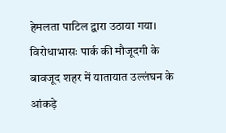हेमलता पाटिल द्वारा उठाया गया।
विरोधाभासः पार्क की मौजूदगी के बावजूद शहर में यातायात उल्लंघन के आंकड़े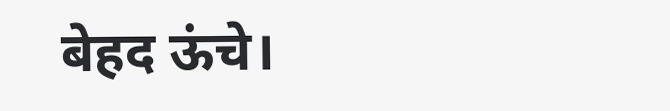बेहद ऊंचे।